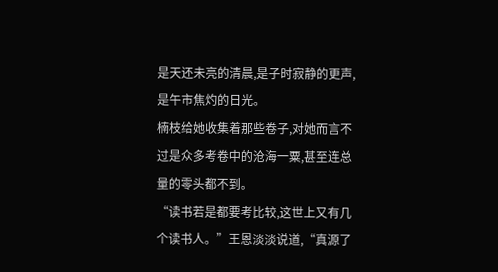是天还未亮的清晨,是子时寂静的更声,是午市焦灼的日光。
楠枝给她收集着那些卷子,对她而言不过是众多考卷中的沧海一粟,甚至连总量的零头都不到。
“读书若是都要考比较,这世上又有几个读书人。”王恩淡淡说道,“真源了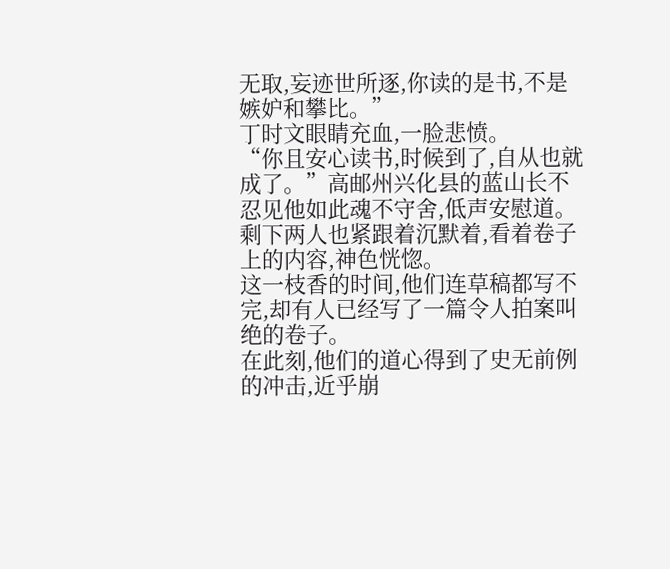无取,妄迹世所逐,你读的是书,不是嫉妒和攀比。”
丁时文眼睛充血,一脸悲愤。
“你且安心读书,时候到了,自从也就成了。”高邮州兴化县的蓝山长不忍见他如此魂不守舍,低声安慰道。
剩下两人也紧跟着沉默着,看着卷子上的内容,神色恍惚。
这一枝香的时间,他们连草稿都写不完,却有人已经写了一篇令人拍案叫绝的卷子。
在此刻,他们的道心得到了史无前例的冲击,近乎崩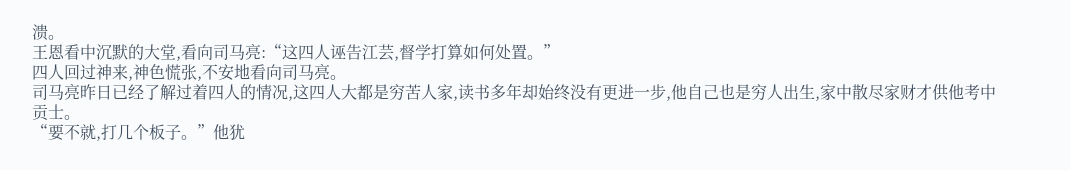溃。
王恩看中沉默的大堂,看向司马亮:“这四人诬告江芸,督学打算如何处置。”
四人回过神来,神色慌张,不安地看向司马亮。
司马亮昨日已经了解过着四人的情况,这四人大都是穷苦人家,读书多年却始终没有更进一步,他自己也是穷人出生,家中散尽家财才供他考中贡士。
“要不就,打几个板子。”他犹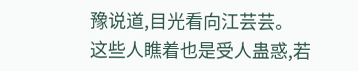豫说道,目光看向江芸芸。
这些人瞧着也是受人蛊惑,若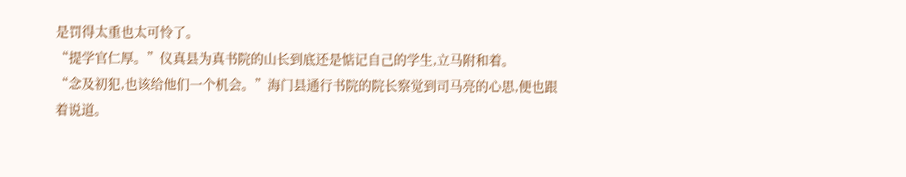是罚得太重也太可怜了。
“提学官仁厚。”仪真县为真书院的山长到底还是惦记自己的学生,立马附和着。
“念及初犯,也该给他们一个机会。”海门县通行书院的院长察觉到司马亮的心思,便也跟着说道。